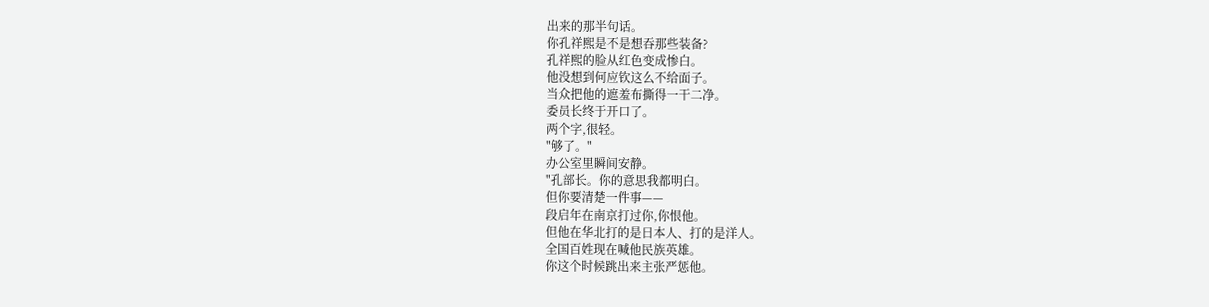出来的那半句话。
你孔祥熙是不是想吞那些装备?
孔祥熙的脸从红色变成惨白。
他没想到何应钦这么不给面子。
当众把他的遮羞布撕得一干二净。
委员长终于开口了。
两个字,很轻。
"够了。"
办公室里瞬间安静。
"孔部长。你的意思我都明白。
但你要清楚一件事——
段启年在南京打过你,你恨他。
但他在华北打的是日本人、打的是洋人。
全国百姓现在喊他民族英雄。
你这个时候跳出来主张严惩他。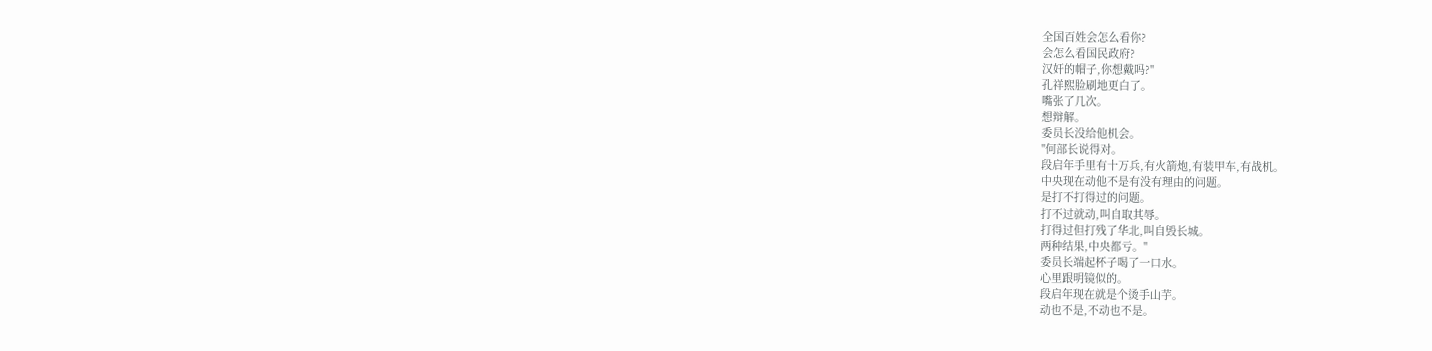全国百姓会怎么看你?
会怎么看国民政府?
汉奸的帽子,你想戴吗?"
孔祥熙脸刷地更白了。
嘴张了几次。
想辩解。
委员长没给他机会。
"何部长说得对。
段启年手里有十万兵,有火箭炮,有装甲车,有战机。
中央现在动他不是有没有理由的问题。
是打不打得过的问题。
打不过就动,叫自取其辱。
打得过但打残了华北,叫自毁长城。
两种结果,中央都亏。"
委员长端起杯子喝了一口水。
心里跟明镜似的。
段启年现在就是个烫手山芋。
动也不是,不动也不是。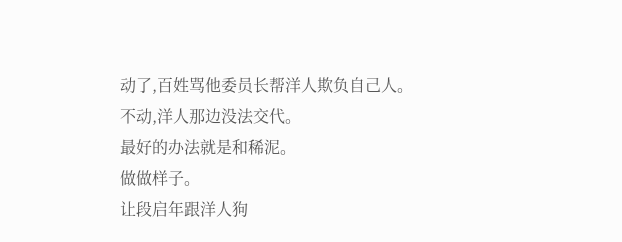动了,百姓骂他委员长帮洋人欺负自己人。
不动,洋人那边没法交代。
最好的办法就是和稀泥。
做做样子。
让段启年跟洋人狗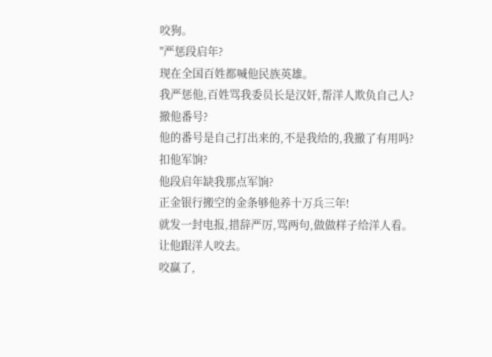咬狗。
"严惩段启年?
现在全国百姓都喊他民族英雄。
我严惩他,百姓骂我委员长是汉奸,帮洋人欺负自己人?
撤他番号?
他的番号是自己打出来的,不是我给的,我撤了有用吗?
扣他军饷?
他段启年缺我那点军饷?
正金银行搬空的金条够他养十万兵三年!
就发一封电报,措辞严厉,骂两句,做做样子给洋人看。
让他跟洋人咬去。
咬赢了,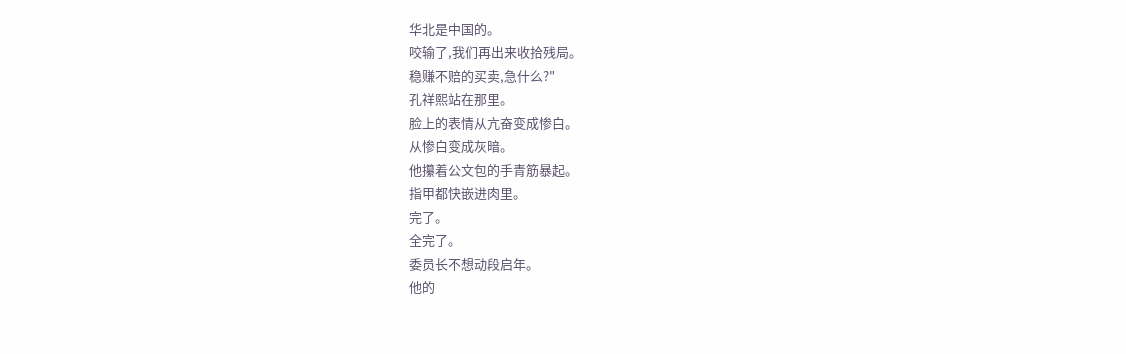华北是中国的。
咬输了,我们再出来收拾残局。
稳赚不赔的买卖,急什么?"
孔祥熙站在那里。
脸上的表情从亢奋变成惨白。
从惨白变成灰暗。
他攥着公文包的手青筋暴起。
指甲都快嵌进肉里。
完了。
全完了。
委员长不想动段启年。
他的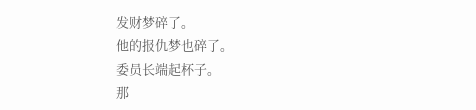发财梦碎了。
他的报仇梦也碎了。
委员长端起杯子。
那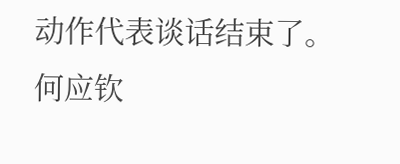动作代表谈话结束了。
何应钦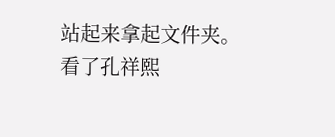站起来拿起文件夹。
看了孔祥熙